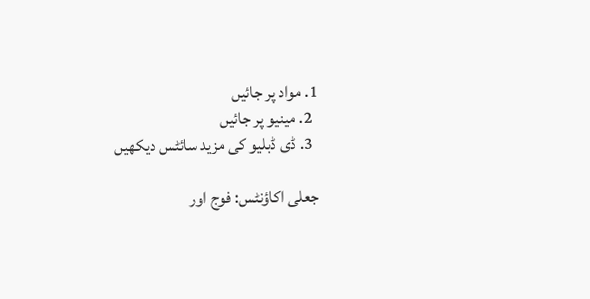1. مواد پر جائیں
  2. مینیو پر جائیں
  3. ڈی ڈبلیو کی مزید سائٹس دیکھیں

جعلی اکاؤنٹس: فوج اور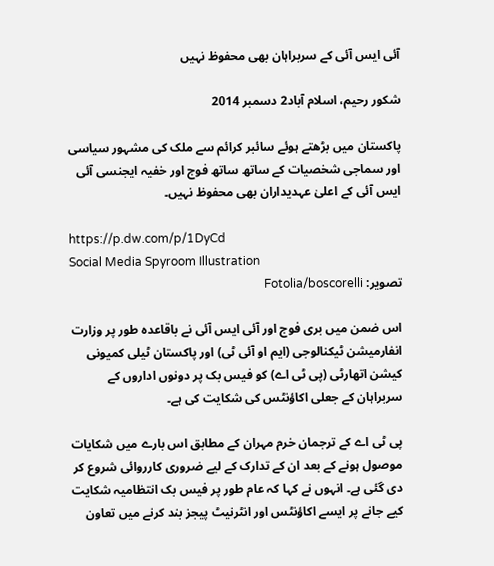آئی ایس آئی کے سربراہان بھی محفوظ نہیں

شکور رحیم، اسلام آباد2 دسمبر 2014

پاکستان میں بڑھتے ہوئے سائبر کرائم سے ملک کی مشہور سیاسی اور سماجی شخصیات کے ساتھ ساتھ فوج اور خفیہ ایجنسی آئی ایس آئی کے اعلیٰ عہدیداران بھی محفوظ نہیں۔

https://p.dw.com/p/1DyCd
Social Media Spyroom Illustration
تصویر: Fotolia/boscorelli

اس ضمن میں بری فوج اور آئی ایس آئی نے باقاعدہ طور پر وزارت انفارمیشن ٹیکنالوجی (ایم او آئی ٹی) اور پاکستان ٹیلی کمیونی کیشن اتھارٹی (پی ٹی اے) کو فیس بک پر دونوں اداروں کے سربراہان کے جعلی اکاؤنٹس کی شکایت کی ہے۔

پی ٹی اے کے ترجمان خرم مہران کے مطابق اس بارے میں شکایات موصول ہونے کے بعد ان کے تدارک کے لیے ضروری کارروائی شروع کر دی گئی ہے۔ انہوں نے کہا کہ عام طور پر فیس بک انتظامیہ شکایت کیے جانے پر ایسے اکاؤنٹس اور انٹرنیٹ پیجز بند کرنے میں تعاون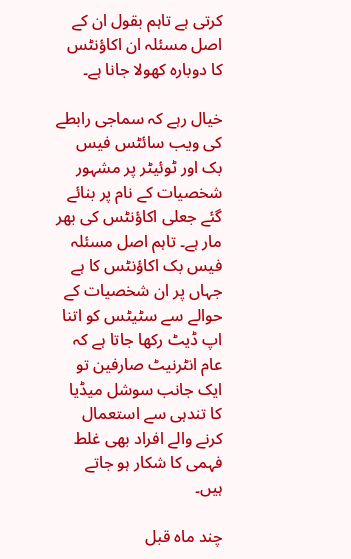کرتی ہے تاہم بقول ان کے اصل مسئلہ ان اکاؤنٹس کا دوبارہ کھولا جانا ہے۔

خیال رہے کہ سماجی رابطے کی ویب سائٹس فیس بک اور ٹوئیٹر پر مشہور شخصیات کے نام پر بنائے گئے جعلی اکاؤنٹس کی بھر مار ہے۔ تاہم اصل مسئلہ فیس بک اکاؤنٹس کا ہے جہاں پر ان شخصیات کے حوالے سے سٹیٹس کو اتنا اپ ڈیٹ رکھا جاتا ہے کہ عام انٹرنیٹ صارفین تو ایک جانب سوشل میڈیا کا تندہی سے استعمال کرنے والے افراد بھی غلط فہمی کا شکار ہو جاتے ہیں۔

چند ماہ قبل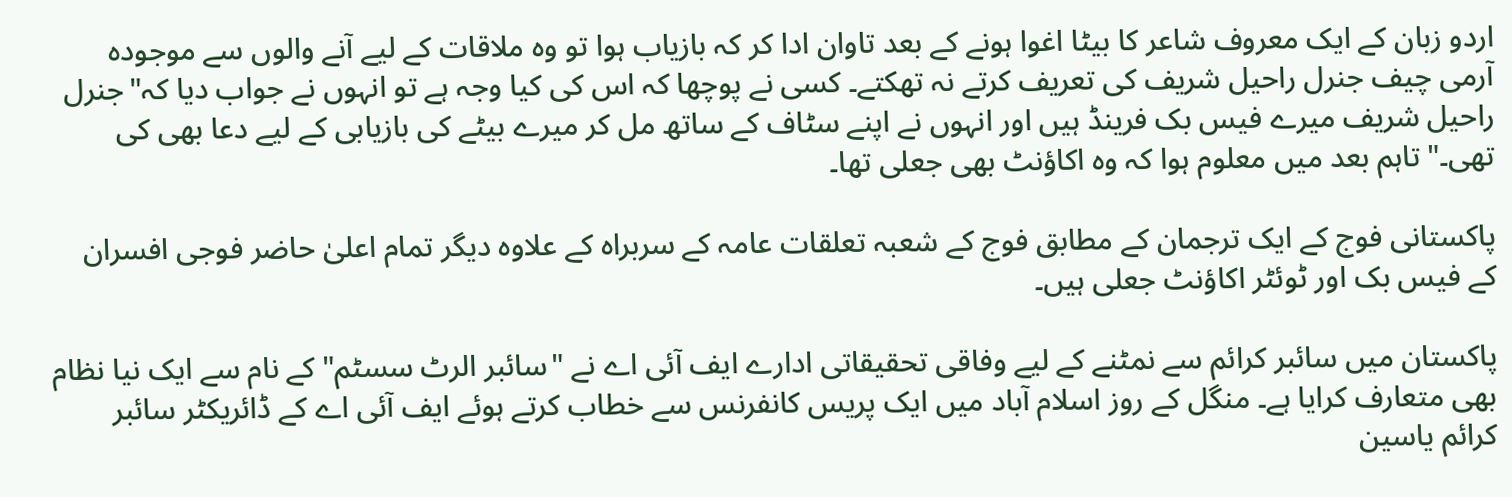اردو زبان کے ایک معروف شاعر کا بیٹا اغوا ہونے کے بعد تاوان ادا کر کہ بازیاب ہوا تو وہ ملاقات کے لیے آنے والوں سے موجودہ آرمی چیف جنرل راحیل شریف کی تعریف کرتے نہ تھکتے۔ کسی نے پوچھا کہ اس کی کیا وجہ ہے تو انہوں نے جواب دیا کہ"جنرل راحیل شریف میرے فیس بک فرینڈ ہیں اور انہوں نے اپنے سٹاف کے ساتھ مل کر میرے بیٹے کی بازیابی کے لیے دعا بھی کی تھی۔" تاہم بعد میں معلوم ہوا کہ وہ اکاؤنٹ بھی جعلی تھا۔

پاکستانی فوج کے ایک ترجمان کے مطابق فوج کے شعبہ تعلقات عامہ کے سربراہ کے علاوہ دیگر تمام اعلیٰ حاضر فوجی افسران کے فیس بک اور ٹوئٹر اکاؤنٹ جعلی ہیں۔

پاکستان میں سائبر کرائم سے نمٹنے کے لیے وفاقی تحقیقاتی ادارے ایف آئی اے نے "سائبر الرٹ سسٹم" کے نام سے ایک نیا نظام بھی متعارف کرایا ہے۔ منگل کے روز اسلام آباد میں ایک پریس کانفرنس سے خطاب کرتے ہوئے ایف آئی اے کے ڈائریکٹر سائبر کرائم یاسین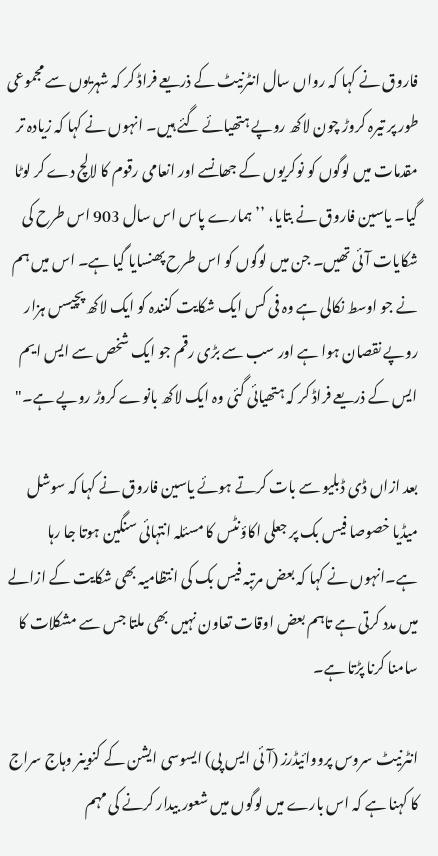فاروق نے کہا کہ رواں سال انٹرنیٹ کے ذریعے فراڈ کر کہ شہریوں سے مجموعی طور پر تیرہ کروڑ چون لاکھ روپے ہتھیائے گئے ہیں۔ انہوں نے کہا کہ زیادہ تر مقدمات میں لوگوں کو نوکریوں کے جھانسے اور انعامی رقوم کا لالچ دے کر لوٹا گیا۔ یاسین فاروق نے بتایا، ’’ہمارے پاس اس سال 903 اس طرح کی شکایات آئی تھیں۔ جن میں لوگوں کو اس طرح پھنسایا گیا ہے۔ اس میں ہم نے جو اوسط نکالی ہے وہ فی کس ایک شکایت کنندہ کو ایک لاکھ پچیسں ہزار روپے نقصان ہوا ہے اور سب سے بڑی رقم جو ایک شخص سے ایس ایم ایس کے ذریعے فراڈ کر کہ ہتھیائی گئی وہ ایک لاکھ بانوے کروڑ روپے ہے۔"

بعد ازاں ڈی ڈبلیو سے بات کرتے ہوئے یاسین فاروق نے کہا کہ سوشل میڈیا خصوصا فیس بک پر جعلی اکاؤنٹس کا مسئلہ انتہائی سنگین ہوتا جا رہا ہے۔انہوں نے کہا کہ بعض مرتبہ فیس بک کی انتظامیہ بھی شکایت کے ازالے میں مدد کرتی ہے تاہم بعض اوقات تعاون نہیں بھی ملتا جس سے مشکلات کا سامنا کرنا پڑتا ہے۔

انٹرنیٹ سروس پرووائیڈرز (آئی ایس پی) ایسوسی ایشن کے کنوینر وہاج سراج کا کہنا ہے کہ اس بارے میں لوگوں میں شعور بیدار کرنے کی مہم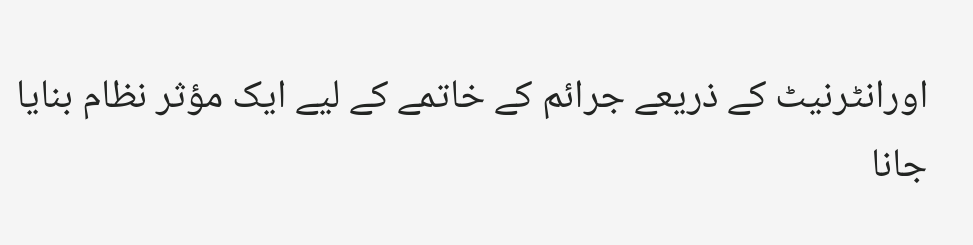اورانٹرنیٹ کے ذریعے جرائم کے خاتمے کے لیے ایک مؤثر نظام بنایا جانا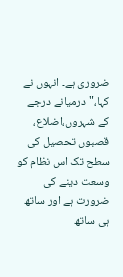ضروری ہے۔ انہوں نے کہا،"درمیانے درجے کے شہروں،اضلاع، قصبوں تحصیل کی سطح تک اس نظام کو وسعت دینے کی ضرورت ہے اور ساتھ ہی ساتھ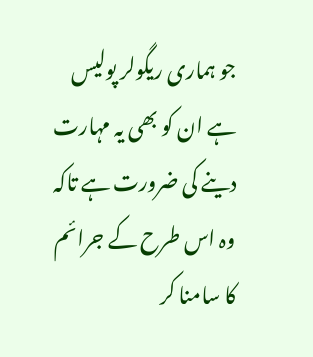جو ہماری ریگولر پولیس ہے ان کو بھی یہ مہارت دینے کی ضرورت ہے تاکہ وہ اس طرح کے جرائم کا سامنا کر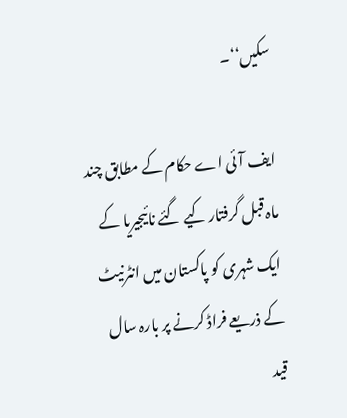سکیں‘‘۔

ایف آئی اے حکام کے مطابق چند ماہ قبل گرفتار کیے گئے نائیجیریا کے ایک شہری کو پاکستان میں انٹرنیٹ کے ذریعے فراڈ کرنے پر بارہ سال قید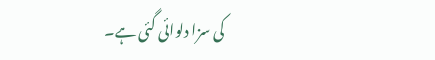کی سزا دلوائی گئی ہے۔